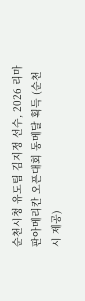순천시청 유도팀 김지정 선수, 2026 리마 판아메리칸 오픈대회 동메달 획득 (순천시 제공)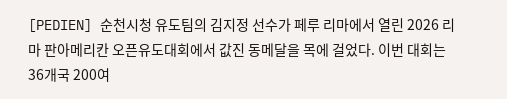[PEDIEN] 순천시청 유도팀의 김지정 선수가 페루 리마에서 열린 2026 리마 판아메리칸 오픈유도대회에서 값진 동메달을 목에 걸었다. 이번 대회는 36개국 200여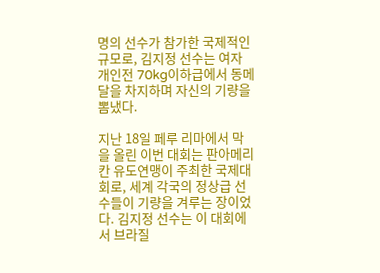명의 선수가 참가한 국제적인 규모로, 김지정 선수는 여자 개인전 70kg이하급에서 동메달을 차지하며 자신의 기량을 뽐냈다.

지난 18일 페루 리마에서 막을 올린 이번 대회는 판아메리칸 유도연맹이 주최한 국제대회로, 세계 각국의 정상급 선수들이 기량을 겨루는 장이었다. 김지정 선수는 이 대회에서 브라질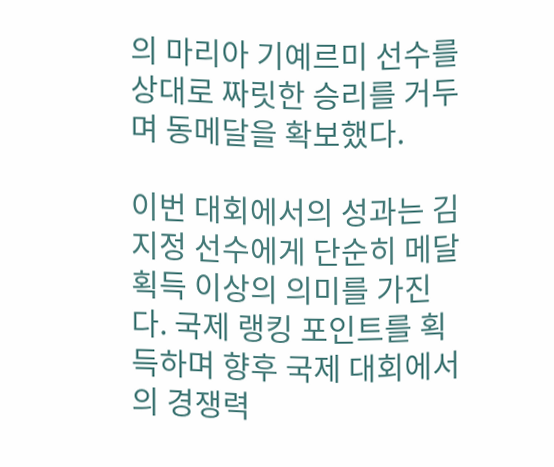의 마리아 기예르미 선수를 상대로 짜릿한 승리를 거두며 동메달을 확보했다.

이번 대회에서의 성과는 김지정 선수에게 단순히 메달 획득 이상의 의미를 가진다. 국제 랭킹 포인트를 획득하며 향후 국제 대회에서의 경쟁력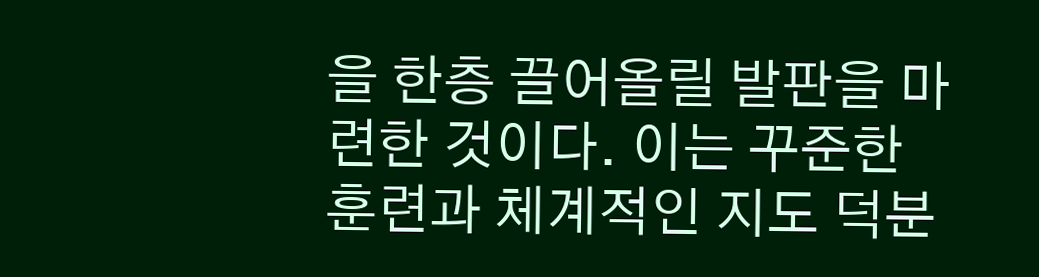을 한층 끌어올릴 발판을 마련한 것이다. 이는 꾸준한 훈련과 체계적인 지도 덕분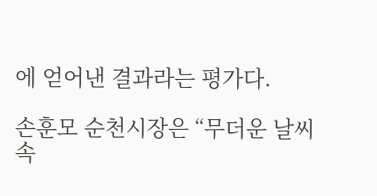에 얻어낸 결과라는 평가다.

손훈모 순천시장은 “무더운 날씨 속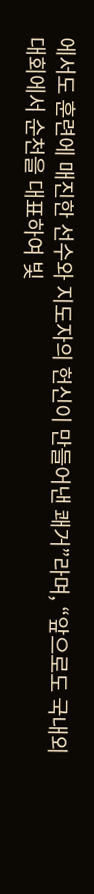에서도 훈련에 매진한 선수와 지도자의 헌신이 만들어낸 쾌거”라며, “앞으로도 국내외 대회에서 순천을 대표하여 빛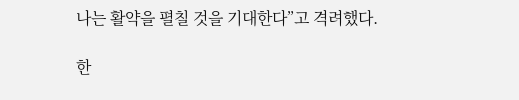나는 활약을 펼칠 것을 기대한다”고 격려했다.

한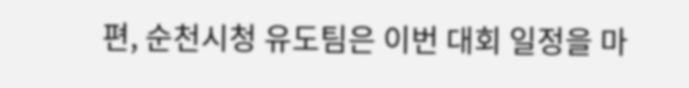편, 순천시청 유도팀은 이번 대회 일정을 마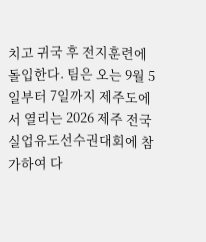치고 귀국 후 전지훈련에 돌입한다. 팀은 오는 9월 5일부터 7일까지 제주도에서 열리는 2026 제주 전국실업유도선수권대회에 참가하여 다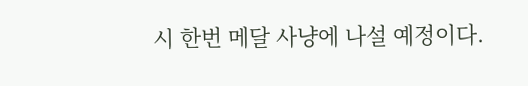시 한번 메달 사냥에 나설 예정이다.